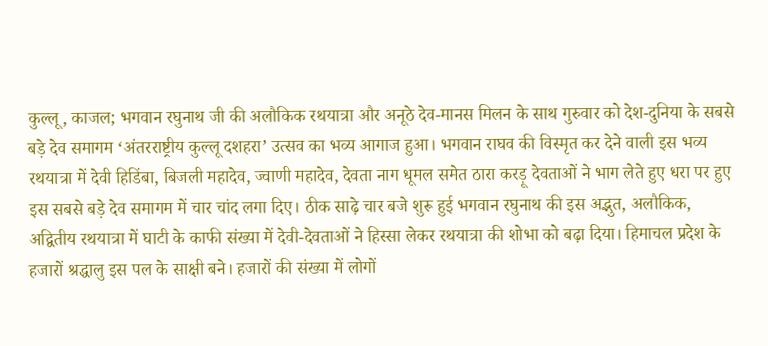कुल्लू, काजल; भगवान रघुनाथ जी की अलौकिक रथयात्रा और अनूठे देव-मानस मिलन के साथ गुरुवार को देश-दुनिया के सबसे बड़े देव समागम ‘अंतरराष्ट्रीय कुल्लू दशहरा’ उत्सव का भव्य आगाज हुआ। भगवान राघव की विस्मृत कर देने वाली इस भव्य रथयात्रा में देवी हिडिंबा, बिजली महादेव, ज्वाणी महादेव, देवता नाग धूमल समेत ठारा करड़ू देवताओं ने भाग लेते हुए धरा पर हुए इस सबसे बड़े देव समागम में चार चांद लगा दिए। ठीक साढ़े चार बजे शुरू हुई भगवान रघुनाथ की इस अद्भुत, अलौकिक, अद्वितीय रथयात्रा में घाटी के काफी संख्या में देवी-देवताओं ने हिस्सा लेकर रथयात्रा की शोभा को बढ़ा दिया। हिमाचल प्रदेश के हजारों श्रद्धालु इस पल के साक्षी बने। हजारों की संख्या में लोगों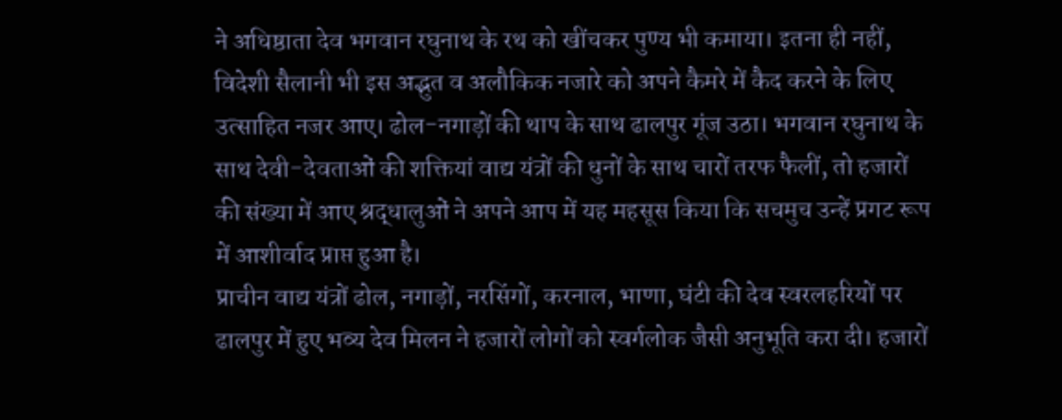ने अधिष्ठाता देव भगवान रघुनाथ के रथ को खींचकर पुण्य भी कमाया। इतना ही नहीं, विदेशी सैलानी भी इस अद्भुत व अलौकिक नजारे को अपने कैमरे में कैद करने के लिए उत्साहित नजर आए। ढोल-नगाड़ों की थाप के साथ ढालपुर गूंज उठा। भगवान रघुनाथ के साथ देवी-देवताओं की शक्तियां वाद्य यंत्रों की धुनों के साथ चारों तरफ फैलीं, तो हजारों की संख्या में आए श्रद्धालुओं ने अपने आप में यह महसूस किया कि सचमुच उन्हें प्रगट रूप में आशीर्वाद प्राप्त हुआ है।
प्राचीन वाद्य यंत्रों ढोल, नगाड़ों, नरसिंगों, करनाल, भाणा, घंटी की देव स्वरलहरियों पर ढालपुर में हुए भव्य देव मिलन ने हजारों लोगों को स्वर्गलोक जैसी अनुभूति करा दी। हजारों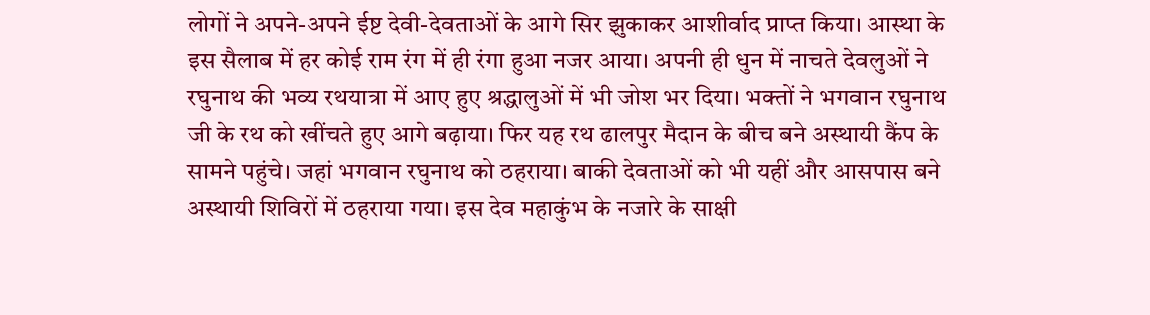लोगों ने अपने-अपने ईष्ट देवी-देवताओं के आगे सिर झुकाकर आशीर्वाद प्राप्त किया। आस्था के इस सैलाब में हर कोई राम रंग में ही रंगा हुआ नजर आया। अपनी ही धुन में नाचते देवलुओं ने रघुनाथ की भव्य रथयात्रा में आए हुए श्रद्धालुओं में भी जोश भर दिया। भक्तों ने भगवान रघुनाथ जी के रथ को खींचते हुए आगे बढ़ाया। फिर यह रथ ढालपुर मैदान के बीच बने अस्थायी कैंप के सामने पहुंचे। जहां भगवान रघुनाथ को ठहराया। बाकी देवताओं को भी यहीं और आसपास बने अस्थायी शिविरों में ठहराया गया। इस देव महाकुंभ के नजारे के साक्षी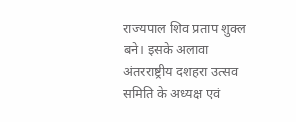राज्यपाल शिव प्रताप शुक्ल बने। इसके अलावा अंतरराष्ट्रीय दशहरा उत्सव समिति के अध्यक्ष एवं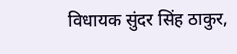विधायक सुंदर सिंह ठाकुर,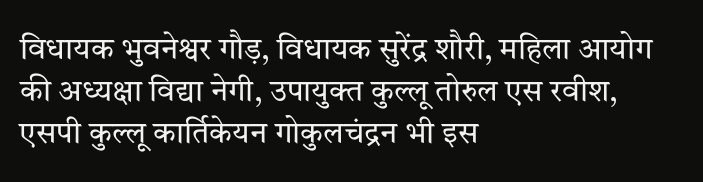विधायक भुवनेश्वर गौड़, विधायक सुरेंद्र शौरी, महिला आयोग की अध्यक्षा विद्या नेगी, उपायुक्त कुल्लू तोरुल एस रवीश, एसपी कुल्लू कार्तिकेयन गोकुलचंद्रन भी इस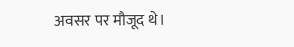अवसर पर मौजूद थे।